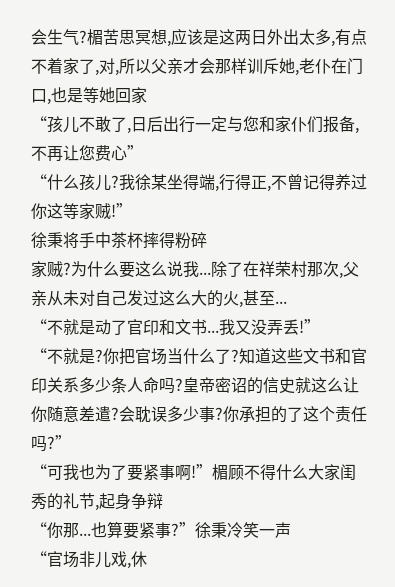会生气?楣苦思冥想,应该是这两日外出太多,有点不着家了,对,所以父亲才会那样训斥她,老仆在门口,也是等她回家
“孩儿不敢了,日后出行一定与您和家仆们报备,不再让您费心”
“什么孩儿?我徐某坐得端,行得正,不曾记得养过你这等家贼!”
徐秉将手中茶杯摔得粉碎
家贼?为什么要这么说我...除了在祥荣村那次,父亲从未对自己发过这么大的火,甚至...
“不就是动了官印和文书...我又没弄丢!”
“不就是?你把官场当什么了?知道这些文书和官印关系多少条人命吗?皇帝密诏的信史就这么让你随意差遣?会耽误多少事?你承担的了这个责任吗?”
“可我也为了要紧事啊!”楣顾不得什么大家闺秀的礼节,起身争辩
“你那...也算要紧事?”徐秉冷笑一声
“官场非儿戏,休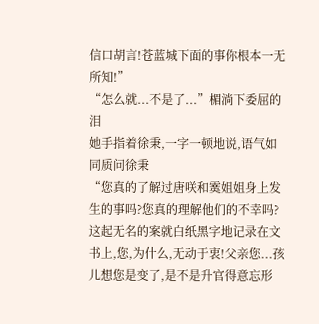信口胡言!苍蓝城下面的事你根本一无所知!”
“怎么就...不是了...”楣淌下委屈的泪
她手指着徐秉,一字一顿地说,语气如同质问徐秉
“您真的了解过唐咲和霙姐姐身上发生的事吗?您真的理解他们的不幸吗?这起无名的案就白纸黑字地记录在文书上,您,为什么,无动于衷!父亲您...孩儿想您是变了,是不是升官得意忘形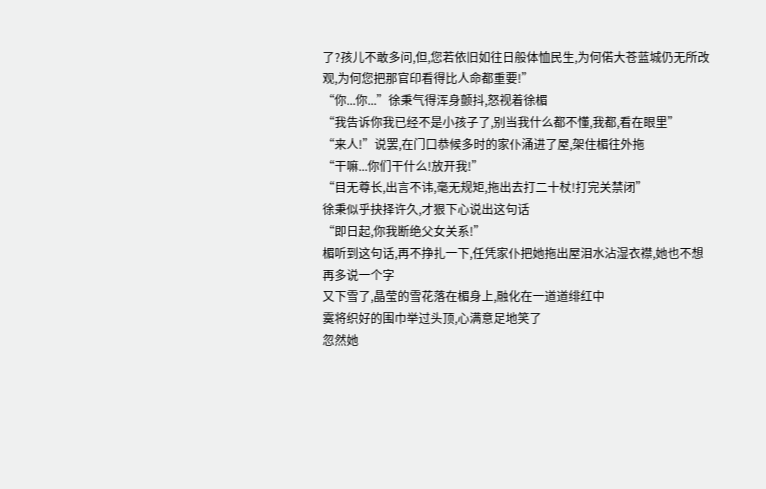了?孩儿不敢多问,但,您若依旧如往日般体恤民生,为何偌大苍蓝城仍无所改观,为何您把那官印看得比人命都重要!”
“你...你...”徐秉气得浑身颤抖,怒视着徐楣
“我告诉你我已经不是小孩子了,别当我什么都不懂,我都,看在眼里”
“来人!”说罢,在门口恭候多时的家仆涌进了屋,架住楣往外拖
“干嘛...你们干什么!放开我!”
“目无尊长,出言不讳,毫无规矩,拖出去打二十杖!打完关禁闭”
徐秉似乎抉择许久,才狠下心说出这句话
“即日起,你我断绝父女关系!”
楣听到这句话,再不挣扎一下,任凭家仆把她拖出屋泪水沾湿衣襟,她也不想再多说一个字
又下雪了,晶莹的雪花落在楣身上,融化在一道道绯红中
霙将织好的围巾举过头顶,心满意足地笑了
忽然她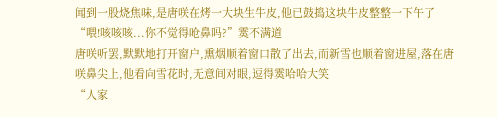闻到一股烧焦味,是唐咲在烤一大块生牛皮,他已鼓捣这块牛皮整整一下午了
“喂!咳咳咳...你不觉得呛鼻吗?”霙不满道
唐咲听罢,默默地打开窗户,熏烟顺着窗口散了出去,而新雪也顺着窗进屋,落在唐咲鼻尖上,他看向雪花时,无意间对眼,逗得霙哈哈大笑
“人家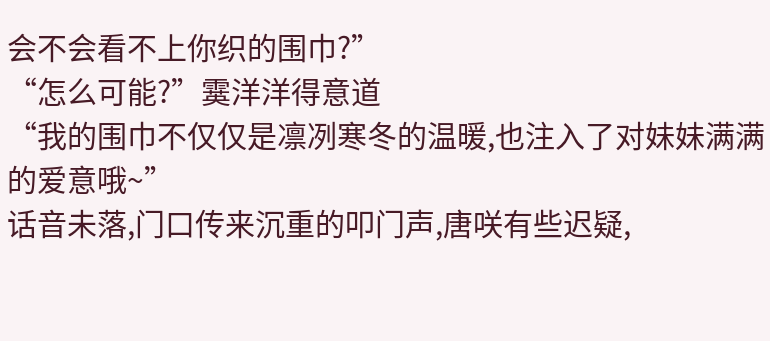会不会看不上你织的围巾?”
“怎么可能?”霙洋洋得意道
“我的围巾不仅仅是凛冽寒冬的温暖,也注入了对妹妹满满的爱意哦~”
话音未落,门口传来沉重的叩门声,唐咲有些迟疑,